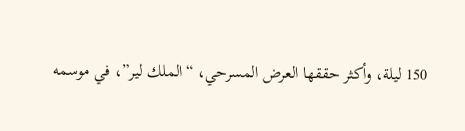150 ليلة، وأكثر حققها العرض المسرحي، “الملك لير”، في موسمه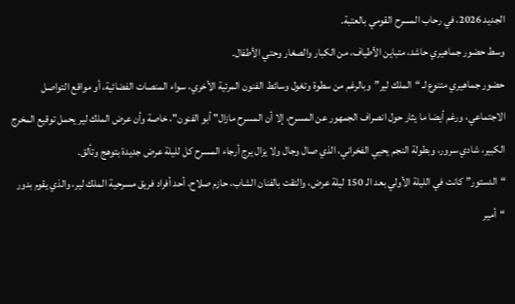الجديد 2026، في رحاب المسرح القومي بالعتبة.
وسط حضور جماهيري حاشد، متباين الأطياف، من الكبار والصغار وحتي الأطفال.
حضور جماهيري متنوع لـ “الملك لير”وبالرغم من سطوة وتغول وسائط الفنون المرئية الأخري، سواء المنصات الفضائية، أو مواقع التواصل الاجتماعي، ورغم أيضا ما يثار حول انصراف الجمهور عن المسرح، إلا أن المسرح مازال" أبو الفنون"، خاصة وأن عرض الملك لير يحمل توقيع المخرج الكبير، شادي سرور، وبطولة النجم يحيي الفخراني، الذي صال وجال ولا يزال يرج أرجاء المسرح كل لليلة عرض جديدة بتوهج وتألق.
“الدستور” كانت في الليلة الأولي بعد الـ 150 ليلة عرض، والتقت بالفنان الشاب، حازم صلاح، أحد أفراد فريق مسرحية الملك لير، والذي يقوم بدور “أمير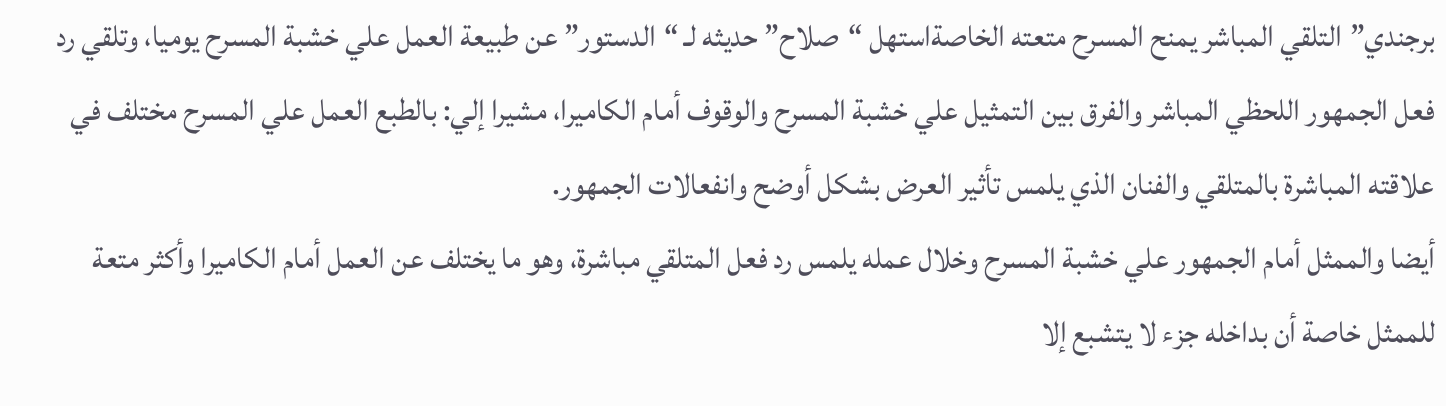برجندي”التلقي المباشر يمنح المسرح متعته الخاصةاستهل “صلاح” حديثه لـ “الدستور” عن طبيعة العمل علي خشبة المسرح يوميا، وتلقي رد فعل الجمهور اللحظي المباشر والفرق بين التمثيل علي خشبة المسرح والوقوف أمام الكاميرا، مشيرا إلي: بالطبع العمل علي المسرح مختلف في علاقته المباشرة بالمتلقي والفنان الذي يلمس تأثير العرض بشكل أوضح وانفعالات الجمهور.
أيضا والممثل أمام الجمهور علي خشبة المسرح وخلال عمله يلمس رد فعل المتلقي مباشرة، وهو ما يختلف عن العمل أمام الكاميرا وأكثر متعة للممثل خاصة أن بداخله جزء لا يتشبع إلا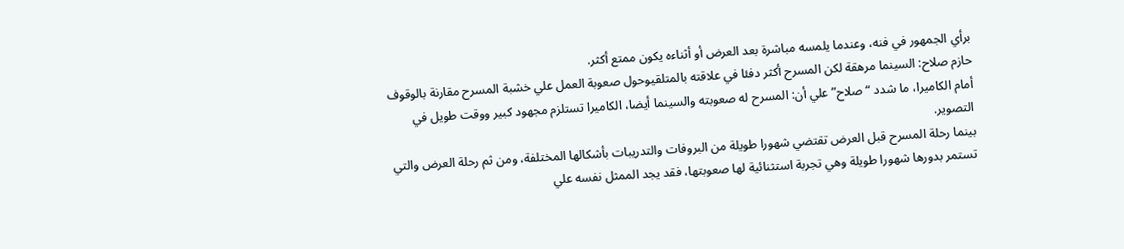برأي الجمهور في فنه، وعندما يلمسه مباشرة بعد العرض أو أثناءه يكون ممتع أكثر.
حازم صلاح: السينما مرهقة لكن المسرح أكثر دفئا في علاقته بالمتلقيوحول صعوبة العمل علي خشبة المسرح مقارنة بالوقوف أمام الكاميرا، ما شدد “صلاح” علي أن: المسرح له صعوبته والسينما أيضا، الكاميرا تستلزم مجهود كبير ووقت طويل في التصوير.
بينما رحلة المسرح قبل العرض تقتضي شهورا طويلة من البروفات والتدريبات بأشكالها المختلفة، ومن ثم رحلة العرض والتي تستمر بدورها شهورا طويلة وهي تجربة استثنائية لها صعوبتها، فقد يجد الممثل نفسه علي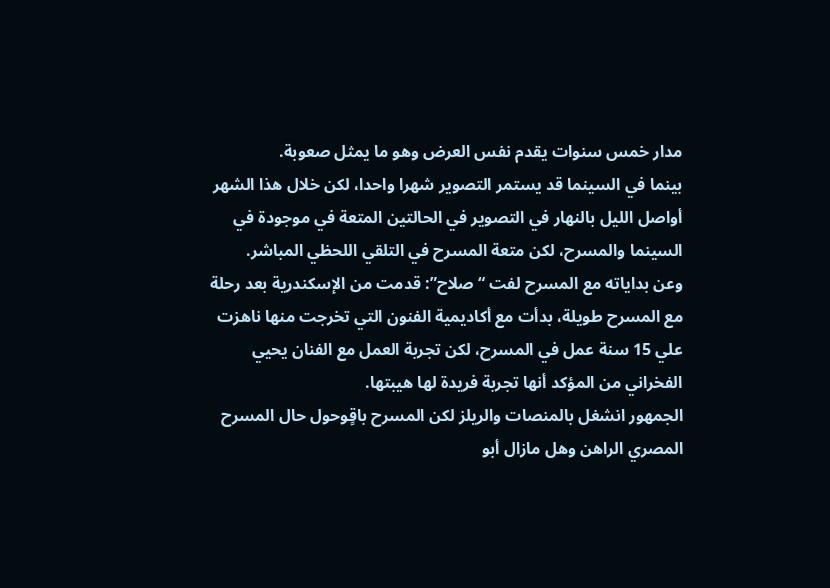مدار خمس سنوات يقدم نفس العرض وهو ما يمثل صعوبة.
بينما في السينما قد يستمر التصوير شهرا واحدا، لكن خلال هذا الشهر أواصل الليل بالنهار في التصوير في الحالتين المتعة في موجودة في السينما والمسرح، لكن متعة المسرح في التلقي اللحظي المباشر.
وعن بداياته مع المسرح لفت “صلاح”: قدمت من الإسكندرية بعد رحلة مع المسرح طويلة، بدأت مع أكاديمية الفنون التي تخرجت منها ناهزت علي 15 سنة عمل في المسرح، لكن تجربة العمل مع الفنان يحيي الفخراني من المؤكد أنها تجربة فريدة لها هيبتها.
الجمهور انشغل بالمنصات والريلز لكن المسرح باقٍوحول حال المسرح المصري الراهن وهل مازال أبو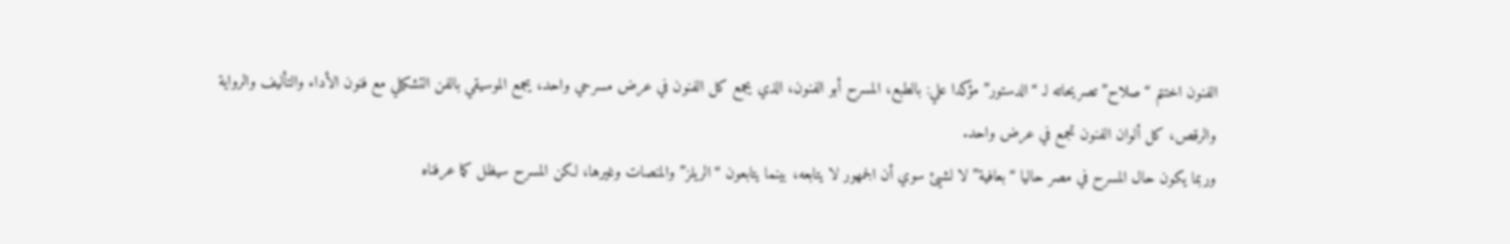الفنون اختتم “صلاح” تصريحاته لـ “الدستور” مؤكدا علي: بالطبع، المسرح أبو الفنون، الذي يجمع كل الفنون في عرض مسرحي واحد، يجمع الموسيقي بالفن التشكيلي مع فنون الأداء والتأليف والرواية والرقص، كل ألوان الفنون تجمع في عرض واحد.
وربما يكون حال المسرح في مصر حاليا “بعافية” لا لشيئ سوي أن الجمهور لا يتابعه، بينما يتابعون “الريلز” والمنصات وغيرها، لكن المسرح سيظل كما عرفناه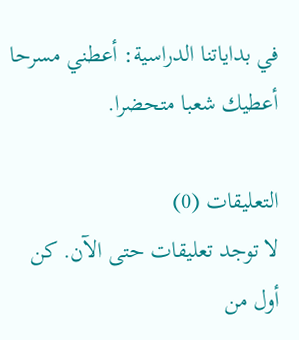في بداياتنا الدراسية: أعطني مسرحا أعطيك شعبا متحضرا.

التعليقات (0)
لا توجد تعليقات حتى الآن. كن أول من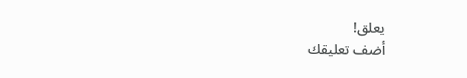يعلق!
أضف تعليقك